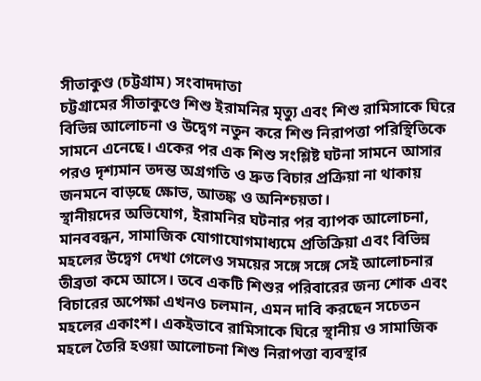সীতাকুণ্ড (চট্টগ্রাম) সংবাদদাতা
চট্টগ্রামের সীতাকুণ্ডে শিশু ইরামনির মৃত্যু এবং শিশু রামিসাকে ঘিরে বিভিন্ন আলোচনা ও উদ্বেগ নতুন করে শিশু নিরাপত্তা পরিস্থিতিকে সামনে এনেছে। একের পর এক শিশু সংশ্লিষ্ট ঘটনা সামনে আসার পরও দৃশ্যমান তদন্ত অগ্রগতি ও দ্রুত বিচার প্রক্রিয়া না থাকায় জনমনে বাড়ছে ক্ষোভ, আতঙ্ক ও অনিশ্চয়তা।
স্থানীয়দের অভিযোগ, ইরামনির ঘটনার পর ব্যাপক আলোচনা, মানববন্ধন, সামাজিক যোগাযোগমাধ্যমে প্রতিক্রিয়া এবং বিভিন্ন মহলের উদ্বেগ দেখা গেলেও সময়ের সঙ্গে সঙ্গে সেই আলোচনার তীব্রতা কমে আসে। তবে একটি শিশুর পরিবারের জন্য শোক এবং বিচারের অপেক্ষা এখনও চলমান, এমন দাবি করছেন সচেতন মহলের একাংশ। একইভাবে রামিসাকে ঘিরে স্থানীয় ও সামাজিক মহলে তৈরি হওয়া আলোচনা শিশু নিরাপত্তা ব্যবস্থার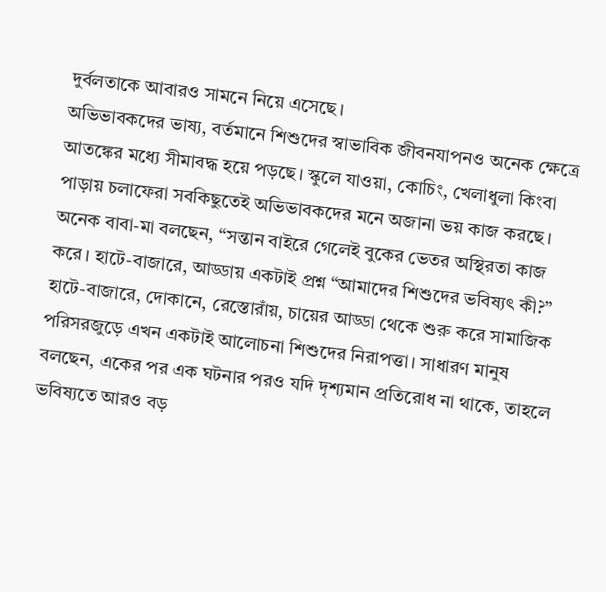দুর্বলতাকে আবারও সামনে নিয়ে এসেছে।
অভিভাবকদের ভাষ্য, বর্তমানে শিশুদের স্বাভাবিক জীবনযাপনও অনেক ক্ষেত্রে আতঙ্কের মধ্যে সীমাবদ্ধ হয়ে পড়ছে। স্কুলে যাওয়া, কোচিং, খেলাধুলা কিংবা পাড়ায় চলাফেরা সবকিছুতেই অভিভাবকদের মনে অজানা ভয় কাজ করছে। অনেক বাবা-মা বলছেন, “সন্তান বাইরে গেলেই বুকের ভেতর অস্থিরতা কাজ করে। হাটে-বাজারে, আড্ডায় একটাই প্রশ্ন “আমাদের শিশুদের ভবিষ্যৎ কী?”
হাটে-বাজারে, দোকানে, রেস্তোরাঁয়, চায়ের আড্ডা থেকে শুরু করে সামাজিক পরিসরজুড়ে এখন একটাই আলোচনা শিশুদের নিরাপত্তা। সাধারণ মানুষ বলছেন, একের পর এক ঘটনার পরও যদি দৃশ্যমান প্রতিরোধ না থাকে, তাহলে ভবিষ্যতে আরও বড়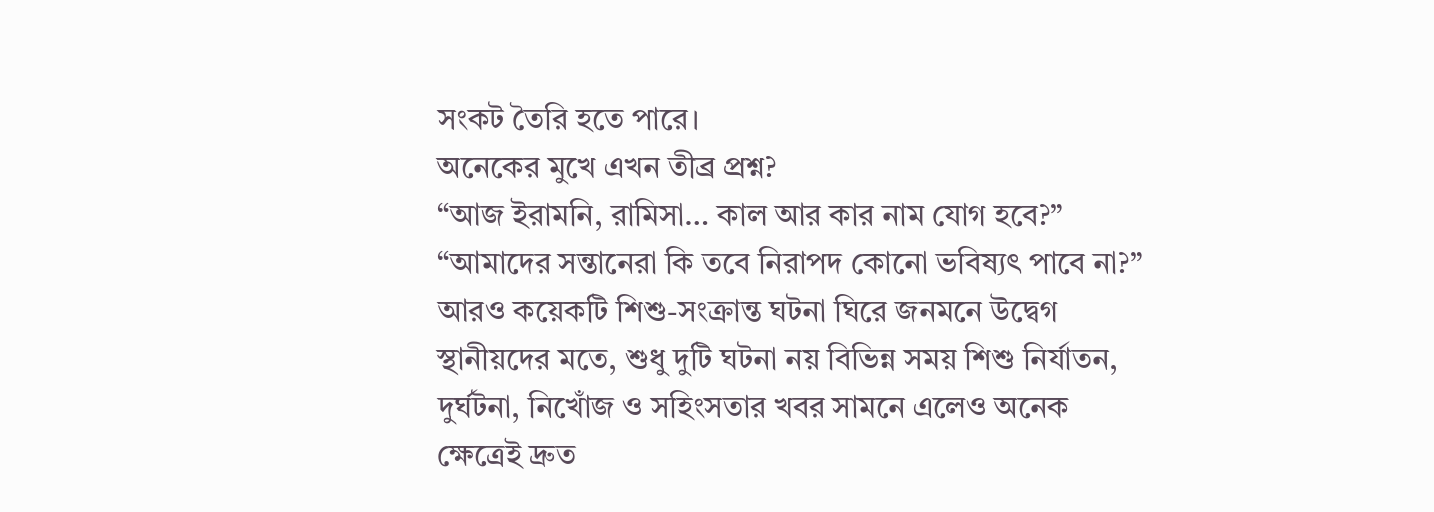সংকট তৈরি হতে পারে।
অনেকের মুখে এখন তীব্র প্রশ্ন?
“আজ ইরামনি, রামিসা… কাল আর কার নাম যোগ হবে?”
“আমাদের সন্তানেরা কি তবে নিরাপদ কোনো ভবিষ্যৎ পাবে না?”
আরও কয়েকটি শিশু-সংক্রান্ত ঘটনা ঘিরে জনমনে উদ্বেগ
স্থানীয়দের মতে, শুধু দুটি ঘটনা নয় বিভিন্ন সময় শিশু নির্যাতন, দুর্ঘটনা, নিখোঁজ ও সহিংসতার খবর সামনে এলেও অনেক ক্ষেত্রেই দ্রুত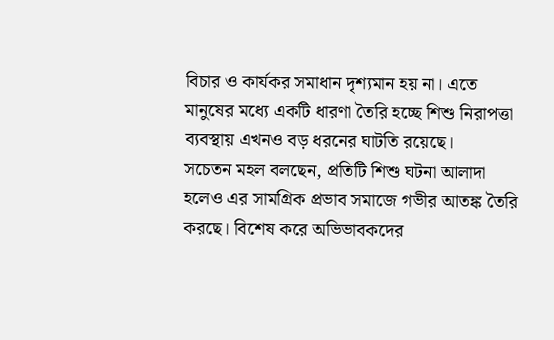বিচার ও কার্যকর সমাধান দৃশ্যমান হয় না। এতে মানুষের মধ্যে একটি ধারণা তৈরি হচ্ছে শিশু নিরাপত্তা ব্যবস্থায় এখনও বড় ধরনের ঘাটতি রয়েছে।
সচেতন মহল বলছেন, প্রতিটি শিশু ঘটনা আলাদা হলেও এর সামগ্রিক প্রভাব সমাজে গভীর আতঙ্ক তৈরি করছে। বিশেষ করে অভিভাবকদের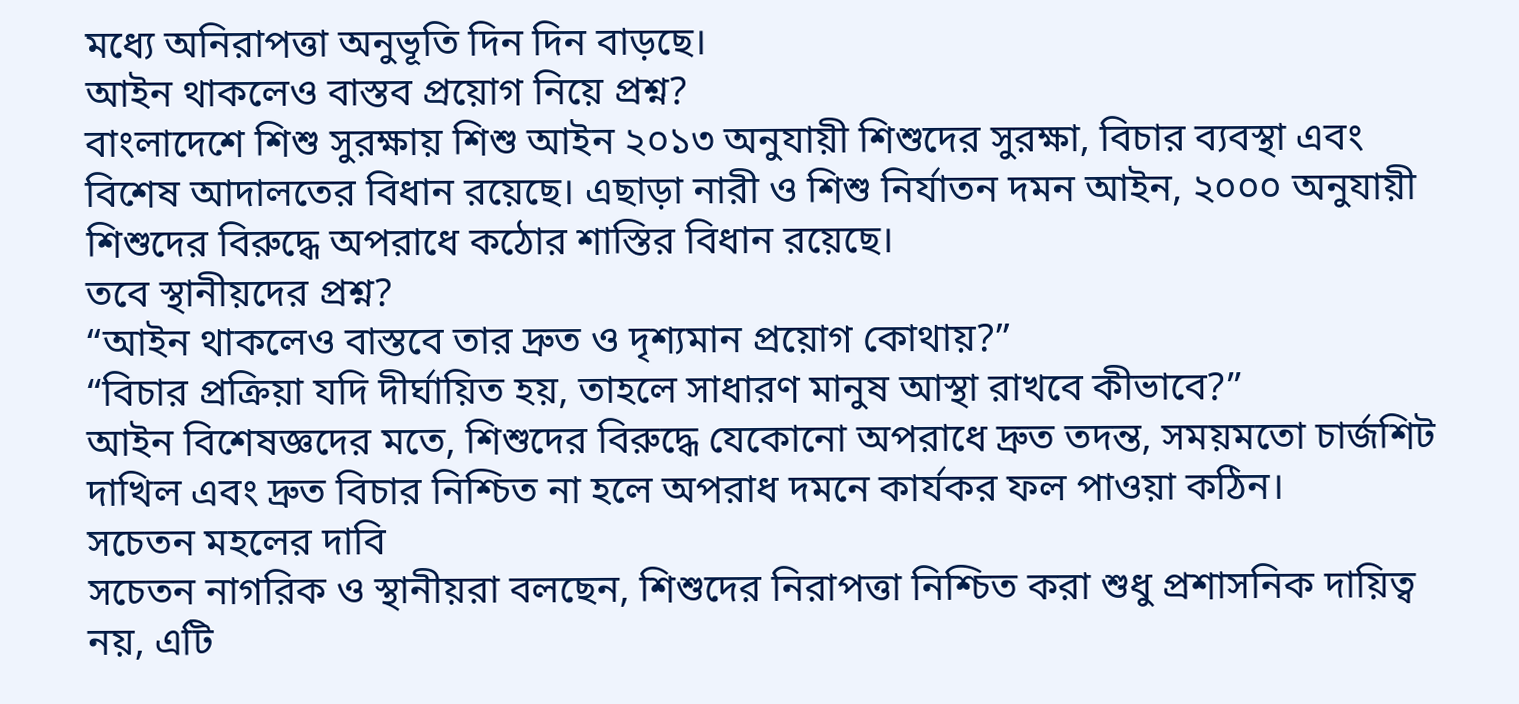মধ্যে অনিরাপত্তা অনুভূতি দিন দিন বাড়ছে।
আইন থাকলেও বাস্তব প্রয়োগ নিয়ে প্রশ্ন?
বাংলাদেশে শিশু সুরক্ষায় শিশু আইন ২০১৩ অনুযায়ী শিশুদের সুরক্ষা, বিচার ব্যবস্থা এবং বিশেষ আদালতের বিধান রয়েছে। এছাড়া নারী ও শিশু নির্যাতন দমন আইন, ২০০০ অনুযায়ী শিশুদের বিরুদ্ধে অপরাধে কঠোর শাস্তির বিধান রয়েছে।
তবে স্থানীয়দের প্রশ্ন?
“আইন থাকলেও বাস্তবে তার দ্রুত ও দৃশ্যমান প্রয়োগ কোথায়?”
“বিচার প্রক্রিয়া যদি দীর্ঘায়িত হয়, তাহলে সাধারণ মানুষ আস্থা রাখবে কীভাবে?”
আইন বিশেষজ্ঞদের মতে, শিশুদের বিরুদ্ধে যেকোনো অপরাধে দ্রুত তদন্ত, সময়মতো চার্জশিট দাখিল এবং দ্রুত বিচার নিশ্চিত না হলে অপরাধ দমনে কার্যকর ফল পাওয়া কঠিন।
সচেতন মহলের দাবি
সচেতন নাগরিক ও স্থানীয়রা বলছেন, শিশুদের নিরাপত্তা নিশ্চিত করা শুধু প্রশাসনিক দায়িত্ব নয়, এটি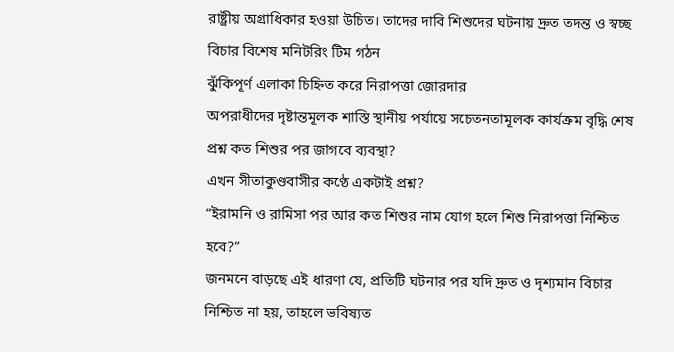রাষ্ট্রীয় অগ্রাধিকার হওয়া উচিত। তাদের দাবি শিশুদের ঘটনায় দ্রুত তদন্ত ও স্বচ্ছ বিচার বিশেষ মনিটরিং টিম গঠন
ঝুঁকিপূর্ণ এলাকা চিহ্নিত করে নিরাপত্তা জোরদার
অপরাধীদের দৃষ্টান্তমূলক শাস্তি স্থানীয় পর্যায়ে সচেতনতামূলক কার্যক্রম বৃদ্ধি শেষ প্রশ্ন কত শিশুর পর জাগবে ব্যবস্থা?
এখন সীতাকুণ্ডবাসীর কণ্ঠে একটাই প্রশ্ন?
“ইরামনি ও রামিসা পর আর কত শিশুর নাম যোগ হলে শিশু নিরাপত্তা নিশ্চিত হবে?”
জনমনে বাড়ছে এই ধারণা যে, প্রতিটি ঘটনার পর যদি দ্রুত ও দৃশ্যমান বিচার নিশ্চিত না হয়, তাহলে ভবিষ্যত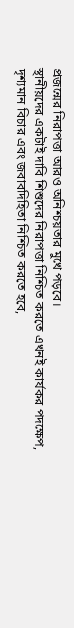প্রজন্মের নিরাপত্তা আরও অনিশ্চয়তার মুখে পড়বে।
স্থানীয়দের একটাই দাবি শিশুদের নিরাপত্তা নিশ্চিত করতে এখনই কার্যকর পদক্ষেপ, দৃশ্যমান বিচার এবং জবাবদিহিতা নিশ্চিত করতে হবে,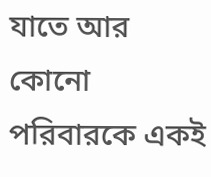যাতে আর কোনো পরিবারকে একই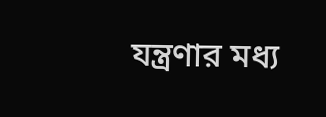যন্ত্রণার মধ্য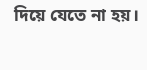দিয়ে যেতে না হয়।